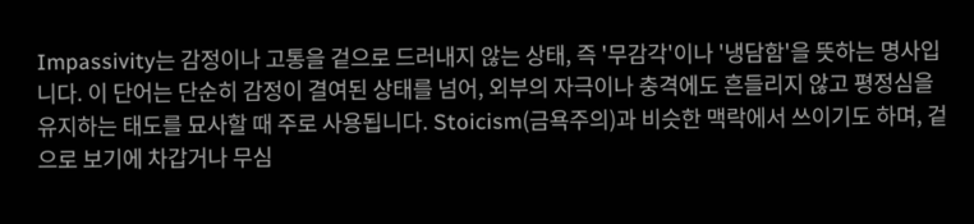Impassivity는 감정이나 고통을 겉으로 드러내지 않는 상태, 즉 '무감각'이나 '냉담함'을 뜻하는 명사입니다. 이 단어는 단순히 감정이 결여된 상태를 넘어, 외부의 자극이나 충격에도 흔들리지 않고 평정심을 유지하는 태도를 묘사할 때 주로 사용됩니다. Stoicism(금욕주의)과 비슷한 맥락에서 쓰이기도 하며, 겉으로 보기에 차갑거나 무심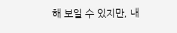해 보일 수 있지만, 내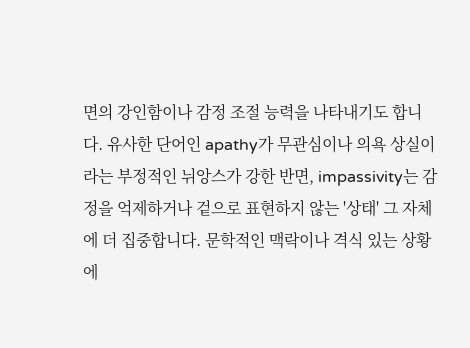면의 강인함이나 감정 조절 능력을 나타내기도 합니다. 유사한 단어인 apathy가 무관심이나 의욕 상실이라는 부정적인 뉘앙스가 강한 반면, impassivity는 감정을 억제하거나 겉으로 표현하지 않는 '상태' 그 자체에 더 집중합니다. 문학적인 맥락이나 격식 있는 상황에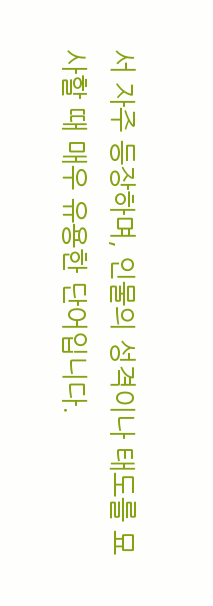서 자주 등장하며, 인물의 성격이나 태도를 묘사할 때 매우 유용한 단어입니다.